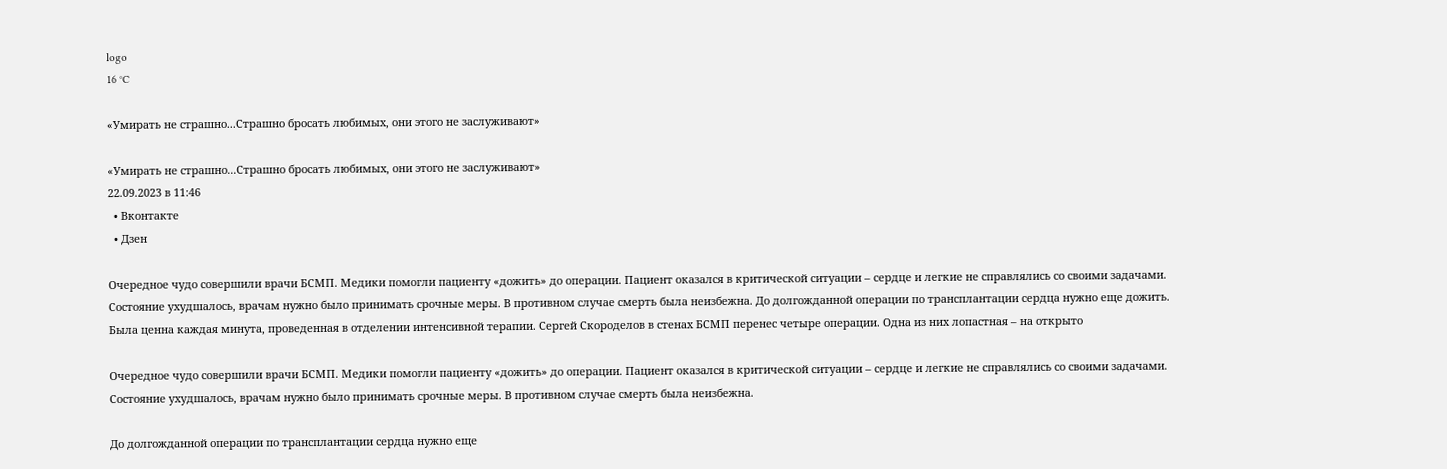logo
16 °C

«Умирать не страшно...Страшно бросать любимых, они этого не заслуживают»

«Умирать не страшно...Страшно бросать любимых, они этого не заслуживают»
22.09.2023 в 11:46
  • Вконтакте
  • Дзен

Очередное чудо совершили врачи БСМП. Медики помогли пациенту «дожить» до операции. Пациент оказался в критической ситуации – сердце и легкие не справлялись со своими задачами. Состояние ухудшалось, врачам нужно было принимать срочные меры. В противном случае смерть была неизбежна. До долгожданной операции по трансплантации сердца нужно еще дожить. Была ценна каждая минута, проведенная в отделении интенсивной терапии. Сергей Скороделов в стенах БСМП перенес четыре операции. Одна из них лопастная – на открыто

Очередное чудо совершили врачи БСМП. Медики помогли пациенту «дожить» до операции. Пациент оказался в критической ситуации – сердце и легкие не справлялись со своими задачами. Состояние ухудшалось, врачам нужно было принимать срочные меры. В противном случае смерть была неизбежна.

До долгожданной операции по трансплантации сердца нужно еще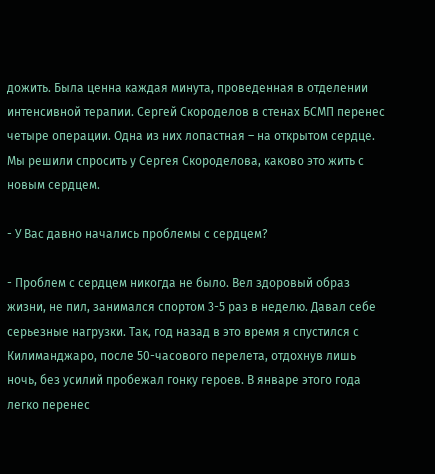дожить. Была ценна каждая минута, проведенная в отделении интенсивной терапии. Сергей Скороделов в стенах БСМП перенес четыре операции. Одна из них лопастная – на открытом сердце. Мы решили спросить у Сергея Скороделова, каково это жить с новым сердцем.

- У Вас давно начались проблемы с сердцем?

- Проблем с сердцем никогда не было. Вел здоровый образ жизни, не пил, занимался спортом 3-5 раз в неделю. Давал себе серьезные нагрузки. Так, год назад в это время я спустился с Килиманджаро, после 50-часового перелета, отдохнув лишь ночь, без усилий пробежал гонку героев. В январе этого года легко перенес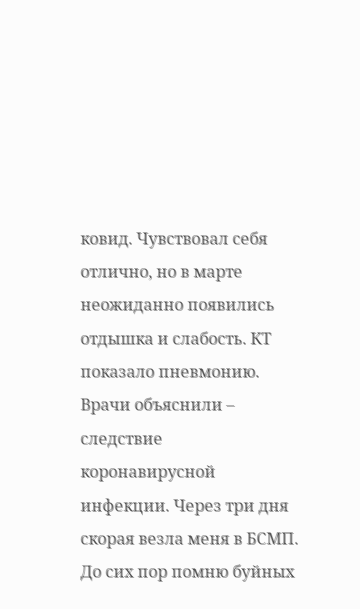ковид. Чувствовал себя отлично, но в марте неожиданно появились отдышка и слабость. КТ показало пневмонию. Врачи объяснили – следствие коронавирусной инфекции. Через три дня скорая везла меня в БСМП. До сих пор помню буйных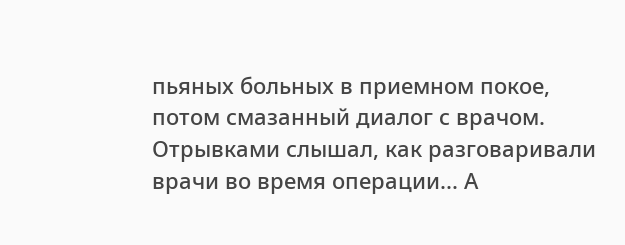пьяных больных в приемном покое, потом смазанный диалог с врачом. Отрывками слышал, как разговаривали врачи во время операции... А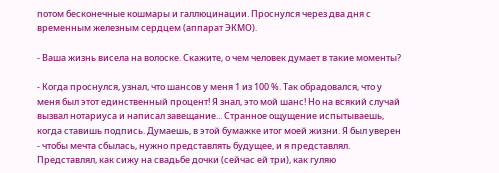потом бесконечные кошмары и галлюцинации. Проснулся через два дня с временным железным сердцем (аппарат ЭКМО).

- Ваша жизнь висела на волоске. Скажите, о чем человек думает в такие моменты?

- Когда проснулся, узнал, что шансов у меня 1 из 100 %. Так обрадовался, что у меня был этот единственный процент! Я знал, это мой шанс! Но на всякий случай вызвал нотариуса и написал завещание... Странное ощущение испытываешь, когда ставишь подпись. Думаешь, в этой бумажке итог моей жизни. Я был уверен - чтобы мечта сбылась, нужно представлять будущее, и я представлял. Представлял, как сижу на свадьбе дочки (сейчас ей три), как гуляю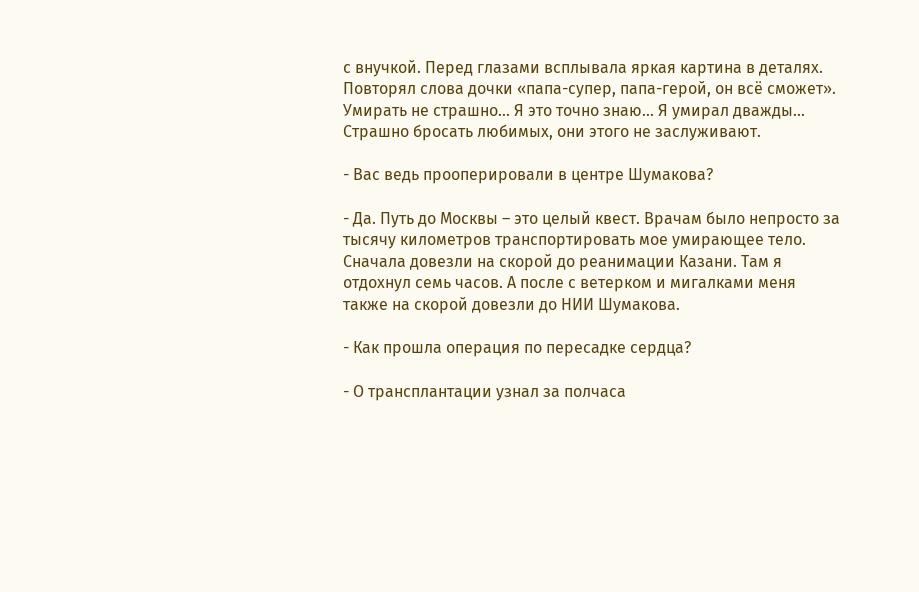с внучкой. Перед глазами всплывала яркая картина в деталях. Повторял слова дочки «папа-супер, папа-герой, он всё сможет». Умирать не страшно... Я это точно знаю... Я умирал дважды... Страшно бросать любимых, они этого не заслуживают.

- Вас ведь прооперировали в центре Шумакова?

- Да. Путь до Москвы – это целый квест. Врачам было непросто за тысячу километров транспортировать мое умирающее тело. Сначала довезли на скорой до реанимации Казани. Там я отдохнул семь часов. А после с ветерком и мигалками меня также на скорой довезли до НИИ Шумакова.

- Как прошла операция по пересадке сердца?

- О трансплантации узнал за полчаса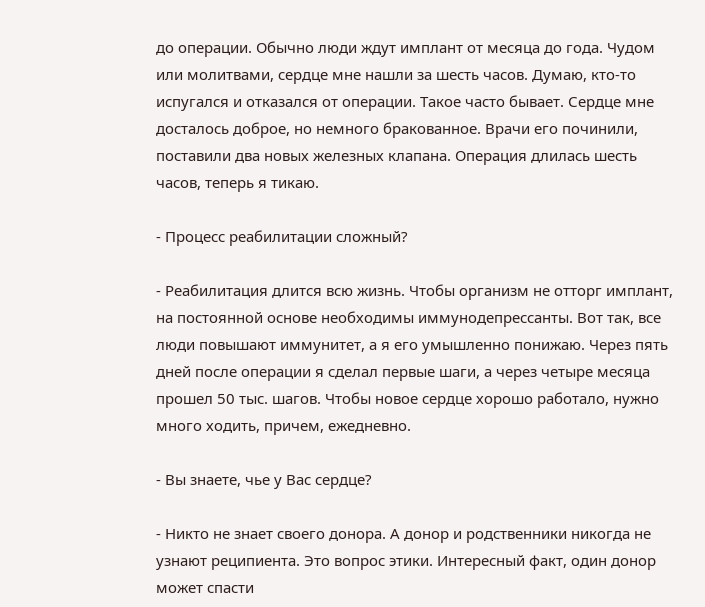до операции. Обычно люди ждут имплант от месяца до года. Чудом или молитвами, сердце мне нашли за шесть часов. Думаю, кто-то испугался и отказался от операции. Такое часто бывает. Сердце мне досталось доброе, но немного бракованное. Врачи его починили, поставили два новых железных клапана. Операция длилась шесть часов, теперь я тикаю.

- Процесс реабилитации сложный?

- Реабилитация длится всю жизнь. Чтобы организм не отторг имплант, на постоянной основе необходимы иммунодепрессанты. Вот так, все люди повышают иммунитет, а я его умышленно понижаю. Через пять дней после операции я сделал первые шаги, а через четыре месяца прошел 50 тыс. шагов. Чтобы новое сердце хорошо работало, нужно много ходить, причем, ежедневно.

- Вы знаете, чье у Вас сердце?

- Никто не знает своего донора. А донор и родственники никогда не узнают реципиента. Это вопрос этики. Интересный факт, один донор может спасти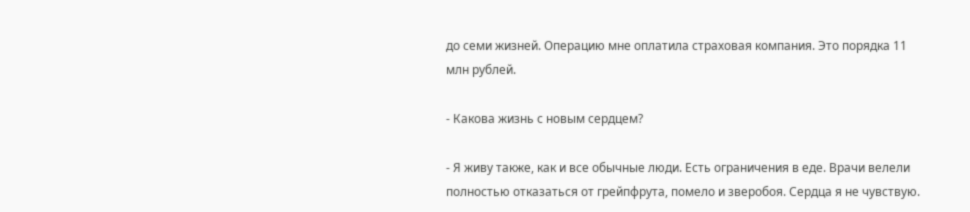до семи жизней. Операцию мне оплатила страховая компания. Это порядка 11 млн рублей.

- Какова жизнь с новым сердцем?

- Я живу также, как и все обычные люди. Есть ограничения в еде. Врачи велели полностью отказаться от грейпфрута, помело и зверобоя. Сердца я не чувствую.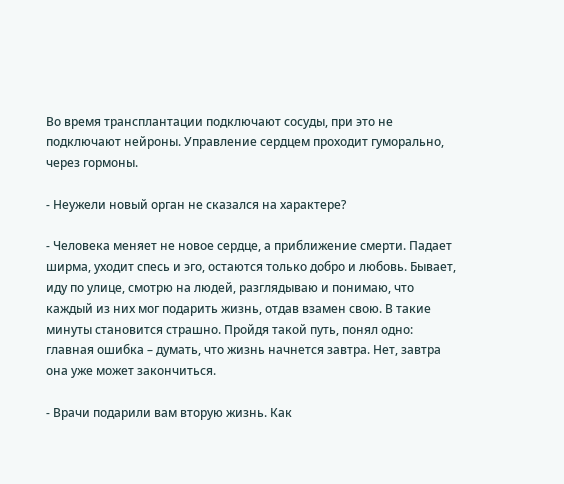Во время трансплантации подключают сосуды, при это не подключают нейроны. Управление сердцем проходит гуморально, через гормоны.

- Неужели новый орган не сказался на характере?

- Человека меняет не новое сердце, а приближение смерти. Падает ширма, уходит спесь и эго, остаются только добро и любовь. Бывает, иду по улице, смотрю на людей, разглядываю и понимаю, что каждый из них мог подарить жизнь, отдав взамен свою. В такие минуты становится страшно. Пройдя такой путь, понял одно: главная ошибка – думать, что жизнь начнется завтра. Нет, завтра она уже может закончиться.

- Врачи подарили вам вторую жизнь. Как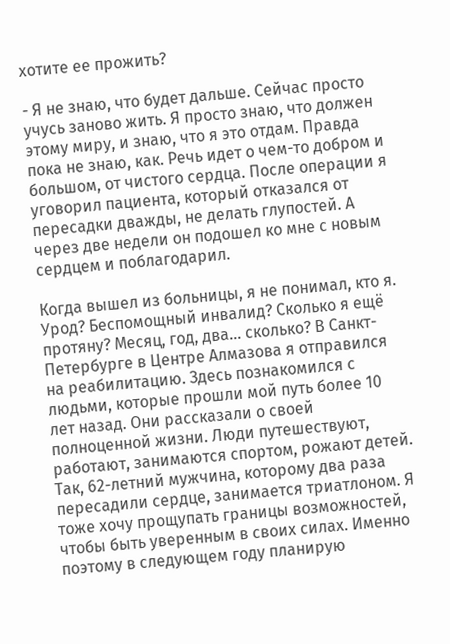хотите ее прожить?

- Я не знаю, что будет дальше. Сейчас просто учусь заново жить. Я просто знаю, что должен этому миру, и знаю, что я это отдам. Правда пока не знаю, как. Речь идет о чем-то добром и большом, от чистого сердца. После операции я уговорил пациента, который отказался от пересадки дважды, не делать глупостей. А через две недели он подошел ко мне с новым сердцем и поблагодарил.

Когда вышел из больницы, я не понимал, кто я. Урод? Беспомощный инвалид? Сколько я ещё протяну? Месяц, год, два… сколько? В Санкт-Петербурге в Центре Алмазова я отправился на реабилитацию. Здесь познакомился с людьми, которые прошли мой путь более 10 лет назад. Они рассказали о своей полноценной жизни. Люди путешествуют, работают, занимаются спортом, рожают детей. Так, 62-летний мужчина, которому два раза пересадили сердце, занимается триатлоном. Я тоже хочу прощупать границы возможностей, чтобы быть уверенным в своих силах. Именно поэтому в следующем году планирую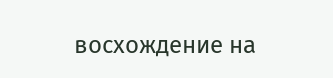восхождение на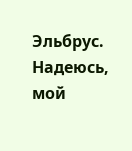Эльбрус. Надеюсь, мой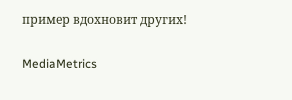пример вдохновит других!

MediaMetrics